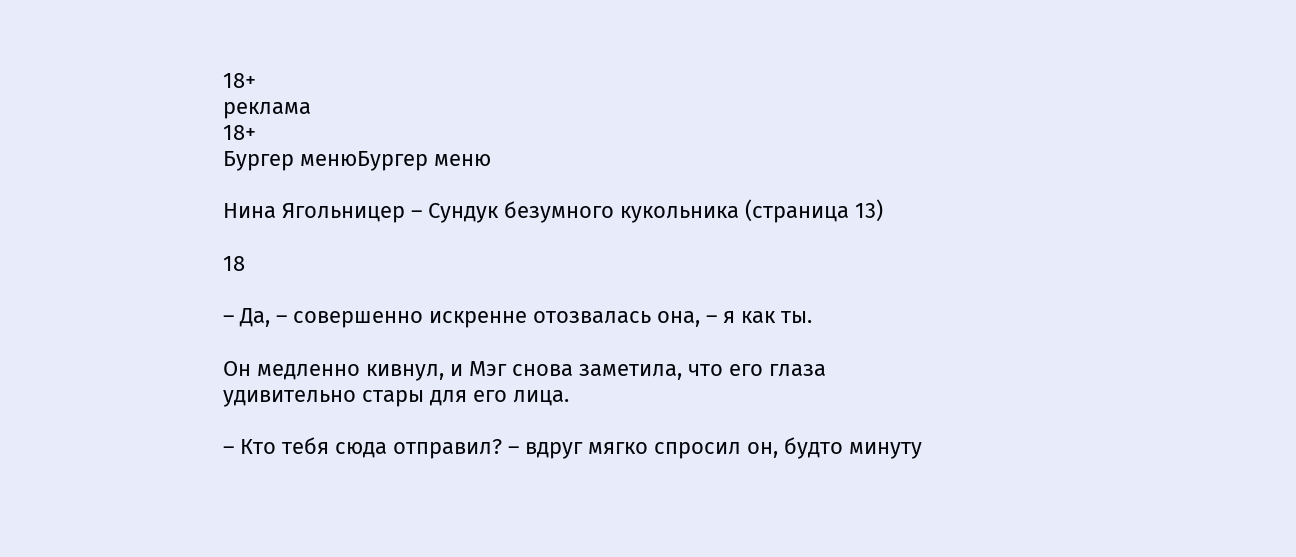18+
реклама
18+
Бургер менюБургер меню

Нина Ягольницер – Сундук безумного кукольника (страница 13)

18

– Да, – совершенно искренне отозвалась она, – я как ты.

Он медленно кивнул, и Мэг снова заметила, что его глаза удивительно стары для его лица.

– Кто тебя сюда отправил? – вдруг мягко спросил он, будто минуту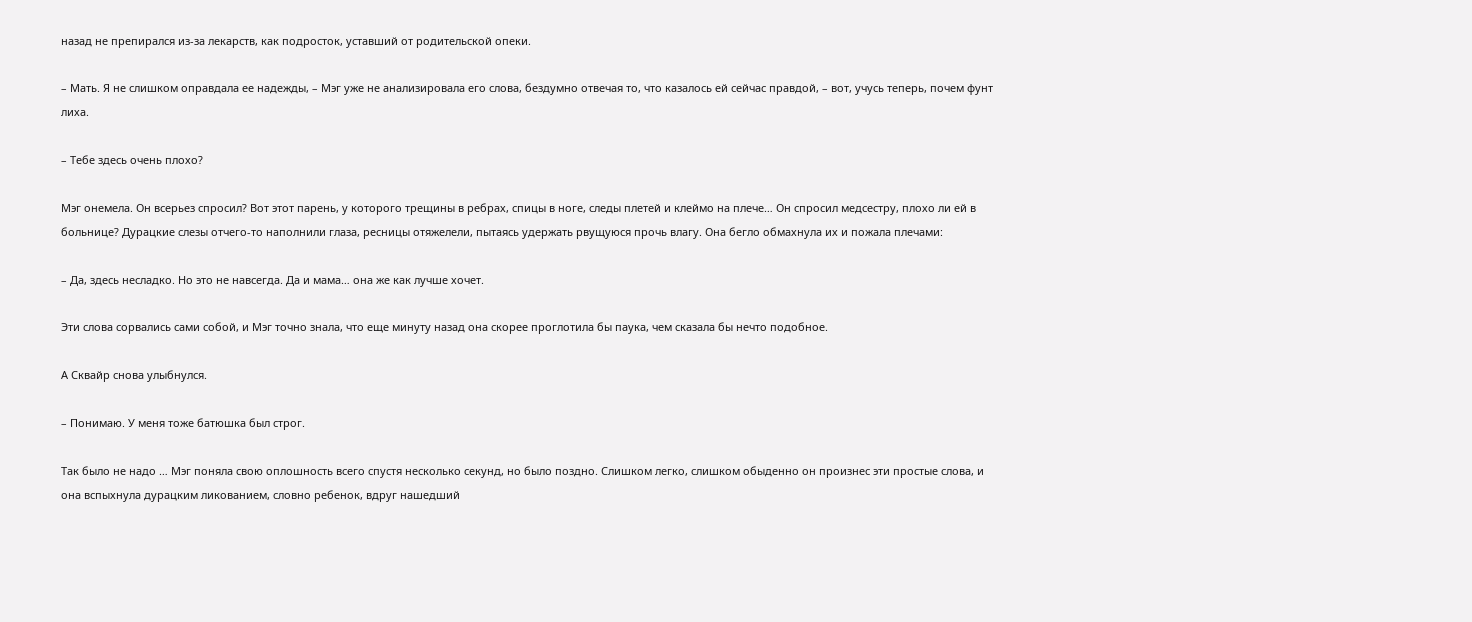назад не препирался из-за лекарств, как подросток, уставший от родительской опеки.

– Мать. Я не слишком оправдала ее надежды, – Мэг уже не анализировала его слова, бездумно отвечая то, что казалось ей сейчас правдой, – вот, учусь теперь, почем фунт лиха.

– Тебе здесь очень плохо?

Мэг онемела. Он всерьез спросил? Вот этот парень, у которого трещины в ребрах, спицы в ноге, следы плетей и клеймо на плече… Он спросил медсестру, плохо ли ей в больнице? Дурацкие слезы отчего-то наполнили глаза, ресницы отяжелели, пытаясь удержать рвущуюся прочь влагу. Она бегло обмахнула их и пожала плечами:

– Да, здесь несладко. Но это не навсегда. Да и мама… она же как лучше хочет.

Эти слова сорвались сами собой, и Мэг точно знала, что еще минуту назад она скорее проглотила бы паука, чем сказала бы нечто подобное.

А Сквайр снова улыбнулся.

– Понимаю. У меня тоже батюшка был строг.

Так было не надо … Мэг поняла свою оплошность всего спустя несколько секунд, но было поздно. Слишком легко, слишком обыденно он произнес эти простые слова, и она вспыхнула дурацким ликованием, словно ребенок, вдруг нашедший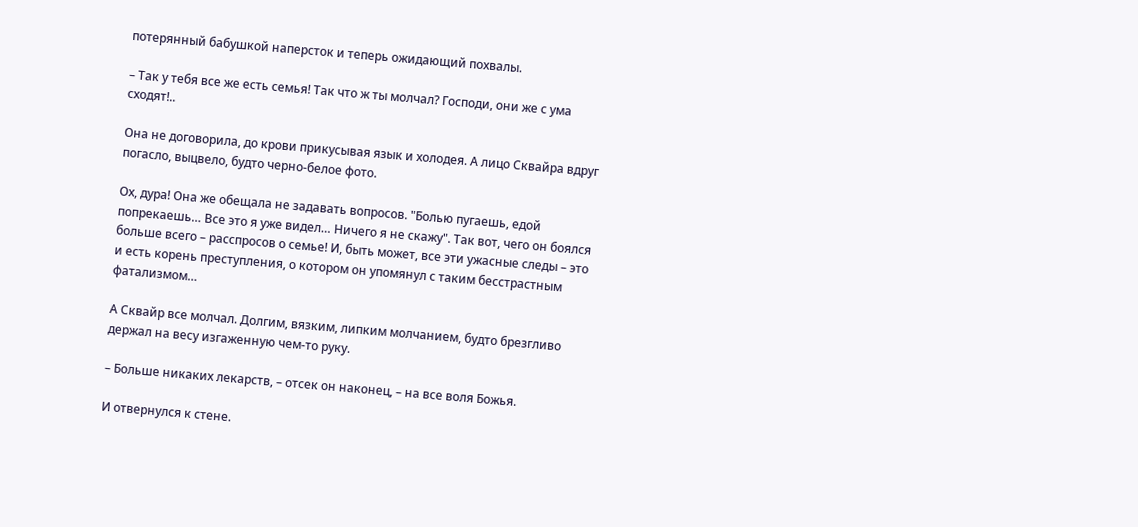потерянный бабушкой наперсток и теперь ожидающий похвалы.

– Так у тебя все же есть семья! Так что ж ты молчал? Господи, они же с ума сходят!..

Она не договорила, до крови прикусывая язык и холодея. А лицо Сквайра вдруг погасло, выцвело, будто черно-белое фото.

Ох, дура! Она же обещала не задавать вопросов. "Болью пугаешь, едой попрекаешь… Все это я уже видел… Ничего я не скажу". Так вот, чего он боялся больше всего – расспросов о семье! И, быть может, все эти ужасные следы – это и есть корень преступления, о котором он упомянул с таким бесстрастным фатализмом…

А Сквайр все молчал. Долгим, вязким, липким молчанием, будто брезгливо держал на весу изгаженную чем-то руку.

– Больше никаких лекарств, – отсек он наконец, – на все воля Божья.

И отвернулся к стене.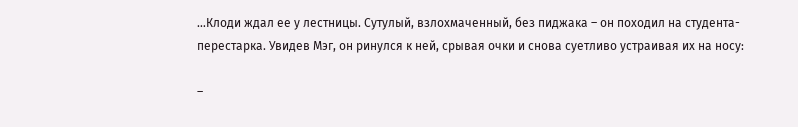…Клоди ждал ее у лестницы. Сутулый, взлохмаченный, без пиджака – он походил на студента-перестарка. Увидев Мэг, он ринулся к ней, срывая очки и снова суетливо устраивая их на носу:

–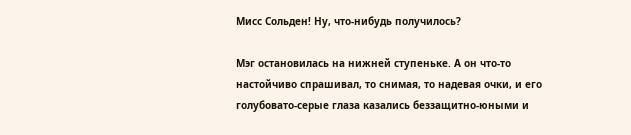Мисс Сольден! Ну, что-нибудь получилось?

Мэг остановилась на нижней ступеньке. А он что-то настойчиво спрашивал, то снимая, то надевая очки, и его голубовато-серые глаза казались беззащитно-юными и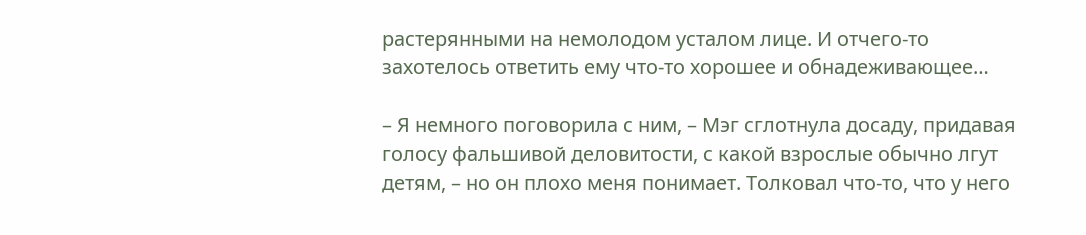растерянными на немолодом усталом лице. И отчего-то захотелось ответить ему что-то хорошее и обнадеживающее…

– Я немного поговорила с ним, – Мэг сглотнула досаду, придавая голосу фальшивой деловитости, с какой взрослые обычно лгут детям, – но он плохо меня понимает. Толковал что-то, что у него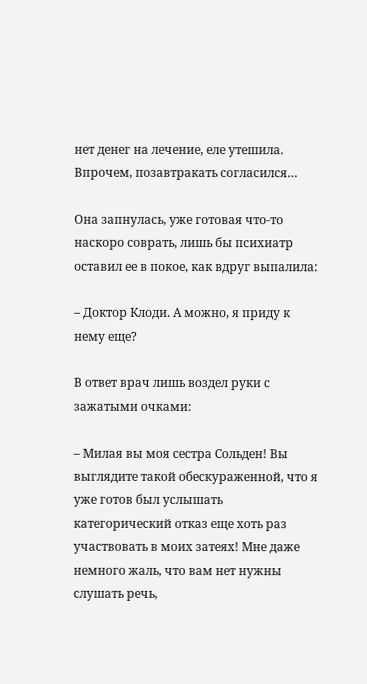нет денег на лечение, еле утешила. Впрочем, позавтракать согласился…

Она запнулась, уже готовая что-то наскоро соврать, лишь бы психиатр оставил ее в покое, как вдруг выпалила:

– Доктор Клоди. А можно, я приду к нему еще?

В ответ врач лишь воздел руки с зажатыми очками:

– Милая вы моя сестра Сольден! Вы выглядите такой обескураженной, что я уже готов был услышать категорический отказ еще хоть раз участвовать в моих затеях! Мне даже немного жаль, что вам нет нужны слушать речь,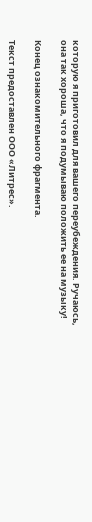которую я приготовил для вашего переубеждения. Ручаюсь, она так хороша, что я подумываю положить ее на музыку!

Конец ознакомительного фрагмента.

Текст предоставлен ООО «Литрес».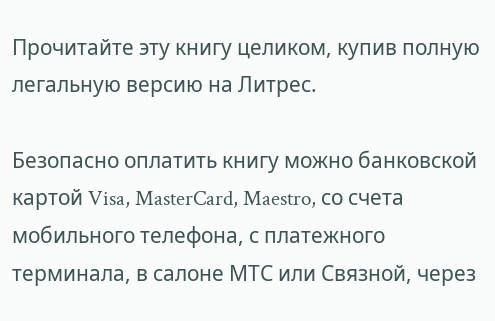Прочитайте эту книгу целиком, купив полную легальную версию на Литрес.

Безопасно оплатить книгу можно банковской картой Visa, MasterCard, Maestro, со счета мобильного телефона, с платежного терминала, в салоне МТС или Связной, через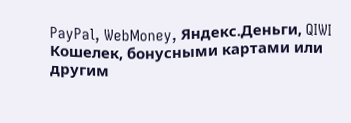PayPal, WebMoney, Яндекс.Деньги, QIWI Кошелек, бонусными картами или другим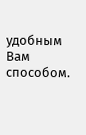удобным Вам способом.